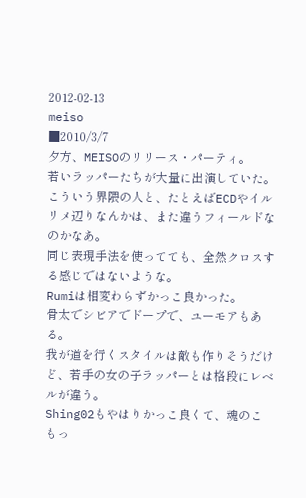2012-02-13
meiso
■2010/3/7
夕方、MEISOのリリース・パーティ。
若いラッパーたちが大量に出演していた。
こういう界隈の人と、たとえばECDやイルリメ辺りなんかは、また違うフィールドなのかなあ。
同じ表現手法を使ってても、全然クロスする感じではないような。
Rumiは相変わらずかっこ良かった。
骨太でシビアでドープで、ユーモアもある。
我が道を行くスタイルは敵も作りそうだけど、若手の女の子ラッパーとは格段にレベルが違う。
Shing02もやはりかっこ良くて、魂のこもっ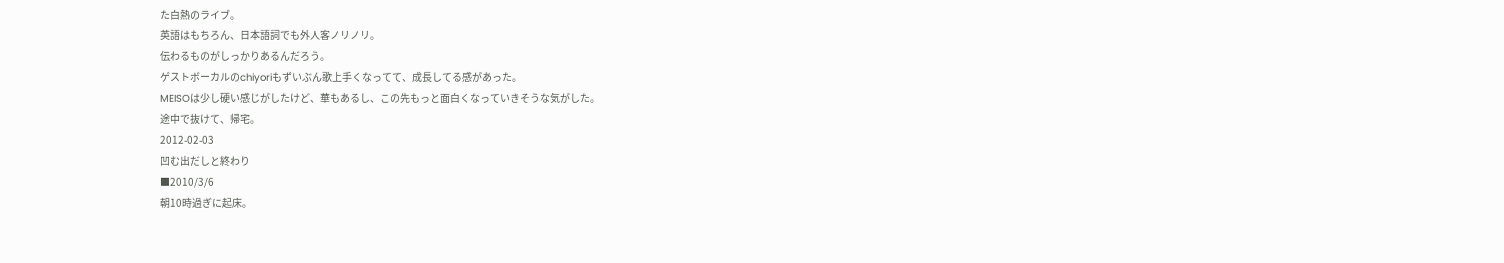た白熱のライブ。
英語はもちろん、日本語詞でも外人客ノリノリ。
伝わるものがしっかりあるんだろう。
ゲストボーカルのchiyoriもずいぶん歌上手くなってて、成長してる感があった。
MEISOは少し硬い感じがしたけど、華もあるし、この先もっと面白くなっていきそうな気がした。
途中で抜けて、帰宅。
2012-02-03
凹む出だしと終わり
■2010/3/6
朝10時過ぎに起床。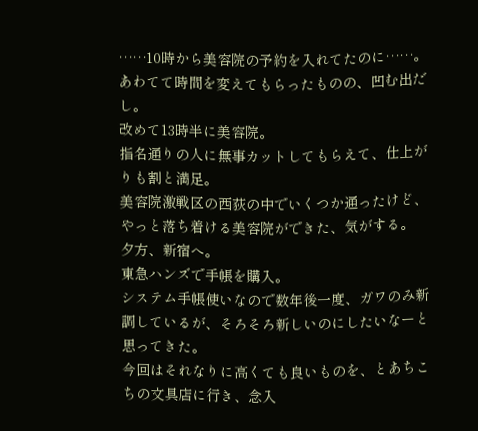……10時から美容院の予約を入れてたのに……。
あわてて時間を変えてもらったものの、凹む出だし。
改めて13時半に美容院。
指名通りの人に無事カットしてもらえて、仕上がりも割と満足。
美容院激戦区の西荻の中でいくつか通ったけど、やっと落ち着ける美容院ができた、気がする。
夕方、新宿へ。
東急ハンズで手帳を購入。
システム手帳使いなので数年後一度、ガワのみ新調しているが、そろそろ新しいのにしたいなーと思ってきた。
今回はそれなりに高くても良いものを、とあちこちの文具店に行き、念入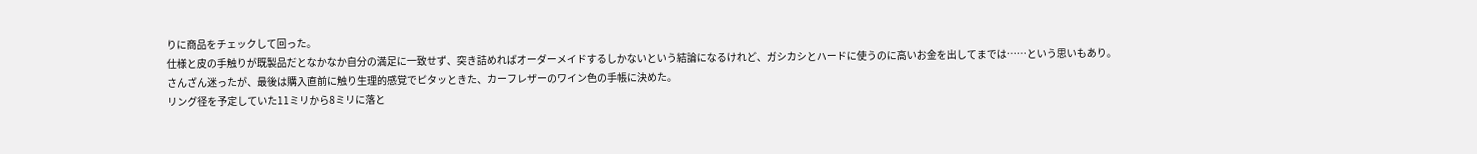りに商品をチェックして回った。
仕様と皮の手触りが既製品だとなかなか自分の満足に一致せず、突き詰めればオーダーメイドするしかないという結論になるけれど、ガシカシとハードに使うのに高いお金を出してまでは……という思いもあり。
さんざん迷ったが、最後は購入直前に触り生理的感覚でピタッときた、カーフレザーのワイン色の手帳に決めた。
リング径を予定していた11ミリから8ミリに落と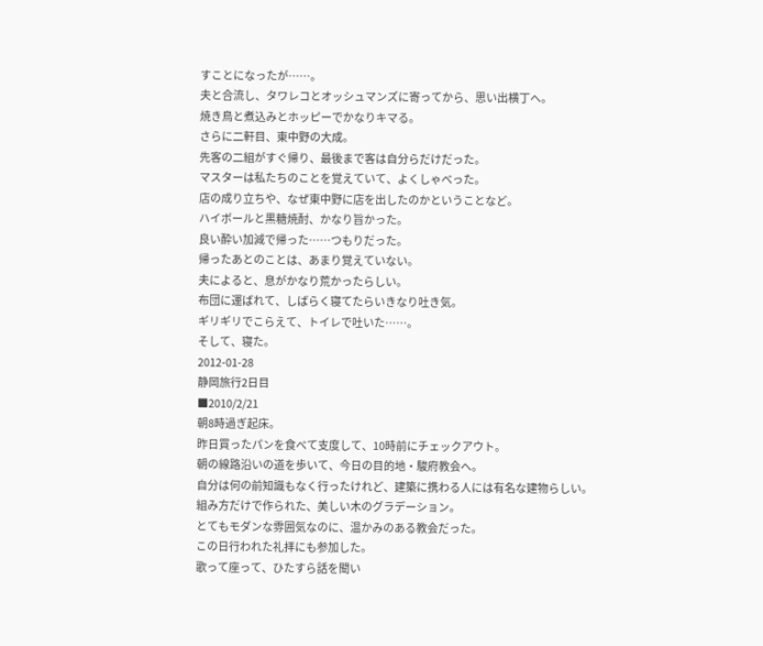すことになったが……。
夫と合流し、タワレコとオッシュマンズに寄ってから、思い出横丁へ。
焼き鳥と煮込みとホッピーでかなりキマる。
さらに二軒目、東中野の大成。
先客の二組がすぐ帰り、最後まで客は自分らだけだった。
マスターは私たちのことを覚えていて、よくしゃべった。
店の成り立ちや、なぜ東中野に店を出したのかということなど。
ハイボールと黒糖焼酎、かなり旨かった。
良い酔い加減で帰った……つもりだった。
帰ったあとのことは、あまり覚えていない。
夫によると、息がかなり荒かったらしい。
布団に運ばれて、しばらく寝てたらいきなり吐き気。
ギリギリでこらえて、トイレで吐いた……。
そして、寝た。
2012-01-28
静岡旅行2日目
■2010/2/21
朝8時過ぎ起床。
昨日買ったパンを食べて支度して、10時前にチェックアウト。
朝の線路沿いの道を歩いて、今日の目的地・駿府教会へ。
自分は何の前知識もなく行ったけれど、建築に携わる人には有名な建物らしい。
組み方だけで作られた、美しい木のグラデーション。
とてもモダンな雰囲気なのに、温かみのある教会だった。
この日行われた礼拝にも参加した。
歌って座って、ひたすら話を聞い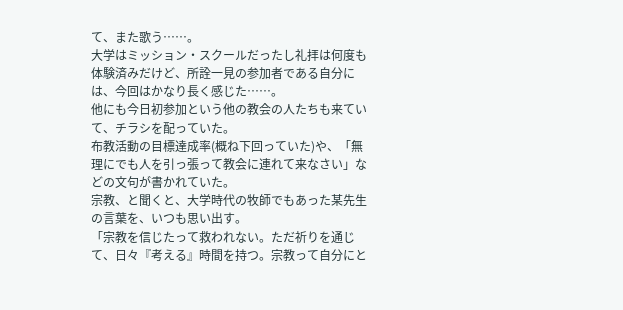て、また歌う……。
大学はミッション・スクールだったし礼拝は何度も体験済みだけど、所詮一見の参加者である自分には、今回はかなり長く感じた……。
他にも今日初参加という他の教会の人たちも来ていて、チラシを配っていた。
布教活動の目標達成率(概ね下回っていた)や、「無理にでも人を引っ張って教会に連れて来なさい」などの文句が書かれていた。
宗教、と聞くと、大学時代の牧師でもあった某先生の言葉を、いつも思い出す。
「宗教を信じたって救われない。ただ祈りを通じて、日々『考える』時間を持つ。宗教って自分にと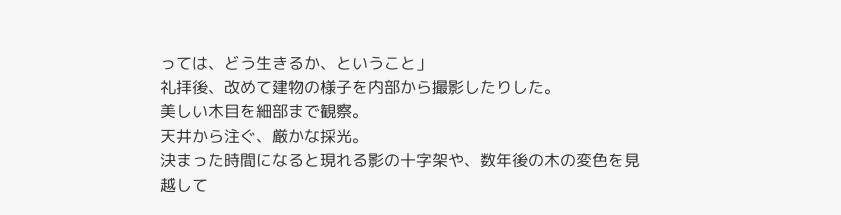っては、どう生きるか、ということ」
礼拝後、改めて建物の様子を内部から撮影したりした。
美しい木目を細部まで観察。
天井から注ぐ、厳かな採光。
決まった時間になると現れる影の十字架や、数年後の木の変色を見越して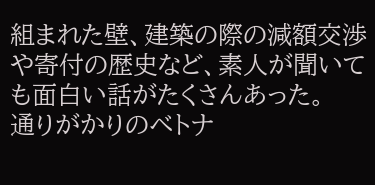組まれた壁、建築の際の減額交渉や寄付の歴史など、素人が聞いても面白い話がたくさんあった。
通りがかりのベトナ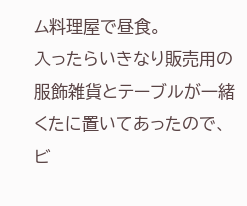ム料理屋で昼食。
入ったらいきなり販売用の服飾雑貨とテーブルが一緒くたに置いてあったので、ビ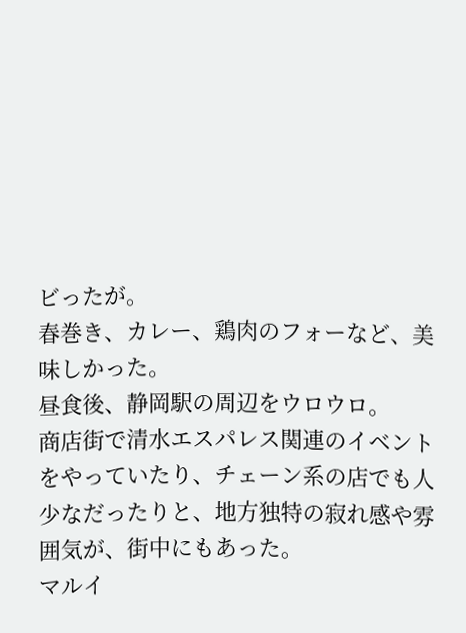ビったが。
春巻き、カレー、鶏肉のフォーなど、美味しかった。
昼食後、静岡駅の周辺をウロウロ。
商店街で清水エスパレス関連のイベントをやっていたり、チェーン系の店でも人少なだったりと、地方独特の寂れ感や雰囲気が、街中にもあった。
マルイ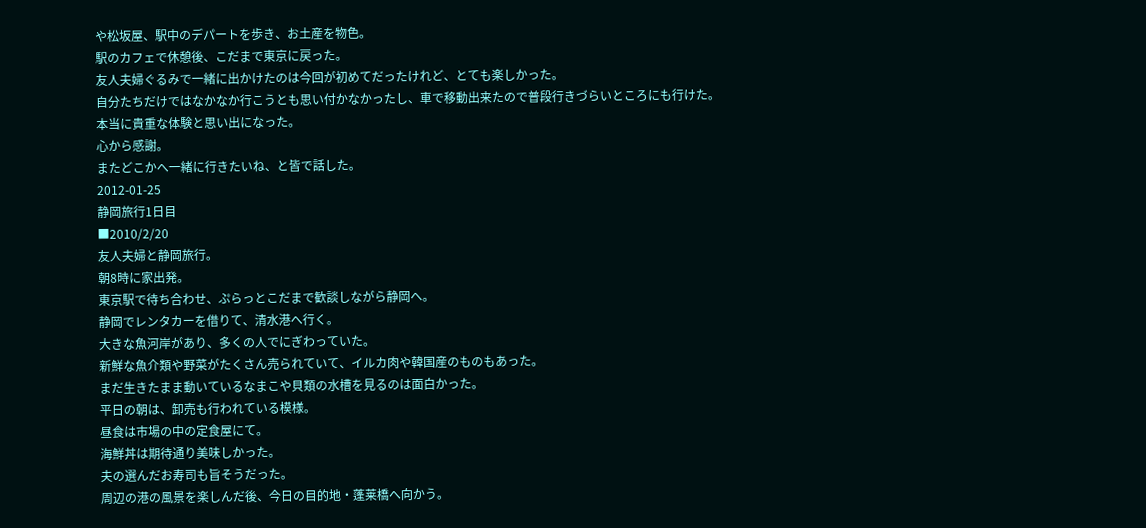や松坂屋、駅中のデパートを歩き、お土産を物色。
駅のカフェで休憩後、こだまで東京に戻った。
友人夫婦ぐるみで一緒に出かけたのは今回が初めてだったけれど、とても楽しかった。
自分たちだけではなかなか行こうとも思い付かなかったし、車で移動出来たので普段行きづらいところにも行けた。
本当に貴重な体験と思い出になった。
心から感謝。
またどこかへ一緒に行きたいね、と皆で話した。
2012-01-25
静岡旅行1日目
■2010/2/20
友人夫婦と静岡旅行。
朝8時に家出発。
東京駅で待ち合わせ、ぷらっとこだまで歓談しながら静岡へ。
静岡でレンタカーを借りて、清水港へ行く。
大きな魚河岸があり、多くの人でにぎわっていた。
新鮮な魚介類や野菜がたくさん売られていて、イルカ肉や韓国産のものもあった。
まだ生きたまま動いているなまこや貝類の水槽を見るのは面白かった。
平日の朝は、卸売も行われている模様。
昼食は市場の中の定食屋にて。
海鮮丼は期待通り美味しかった。
夫の選んだお寿司も旨そうだった。
周辺の港の風景を楽しんだ後、今日の目的地・蓬莱橋へ向かう。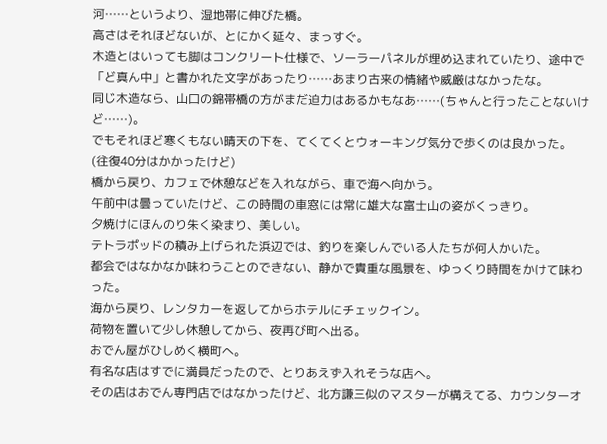河……というより、湿地帯に伸びた橋。
高さはそれほどないが、とにかく延々、まっすぐ。
木造とはいっても脚はコンクリート仕様で、ソーラーパネルが埋め込まれていたり、途中で「ど真ん中」と書かれた文字があったり……あまり古来の情緒や威厳はなかったな。
同じ木造なら、山口の錦帯橋の方がまだ迫力はあるかもなあ……(ちゃんと行ったことないけど……)。
でもそれほど寒くもない晴天の下を、てくてくとウォーキング気分で歩くのは良かった。
(往復40分はかかったけど)
橋から戻り、カフェで休憩などを入れながら、車で海へ向かう。
午前中は曇っていたけど、この時間の車窓には常に雄大な富士山の姿がくっきり。
夕焼けにほんのり朱く染まり、美しい。
テトラポッドの積み上げられた浜辺では、釣りを楽しんでいる人たちが何人かいた。
都会ではなかなか味わうことのできない、静かで貴重な風景を、ゆっくり時間をかけて味わった。
海から戻り、レンタカーを返してからホテルにチェックイン。
荷物を置いて少し休憩してから、夜再び町へ出る。
おでん屋がひしめく横町へ。
有名な店はすでに満員だったので、とりあえず入れそうな店へ。
その店はおでん専門店ではなかったけど、北方謙三似のマスターが構えてる、カウンターオ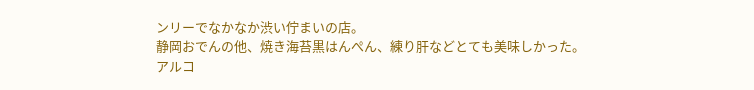ンリーでなかなか渋い佇まいの店。
静岡おでんの他、焼き海苔黒はんぺん、練り肝などとても美味しかった。
アルコ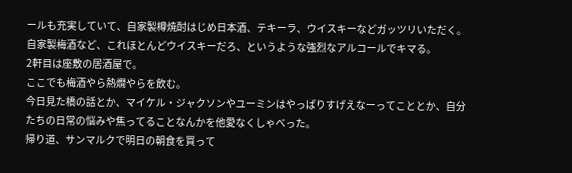ールも充実していて、自家製樽焼酎はじめ日本酒、テキーラ、ウイスキーなどガッツリいただく。
自家製梅酒など、これほとんどウイスキーだろ、というような強烈なアルコールでキマる。
2軒目は座敷の居酒屋で。
ここでも梅酒やら熱燗やらを飲む。
今日見た橋の話とか、マイケル・ジャクソンやユーミンはやっぱりすげえなーってこととか、自分たちの日常の悩みや焦ってることなんかを他愛なくしゃべった。
帰り道、サンマルクで明日の朝食を買って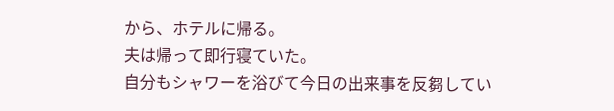から、ホテルに帰る。
夫は帰って即行寝ていた。
自分もシャワーを浴びて今日の出来事を反芻してい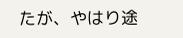たが、やはり途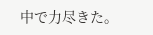中で力尽きた。